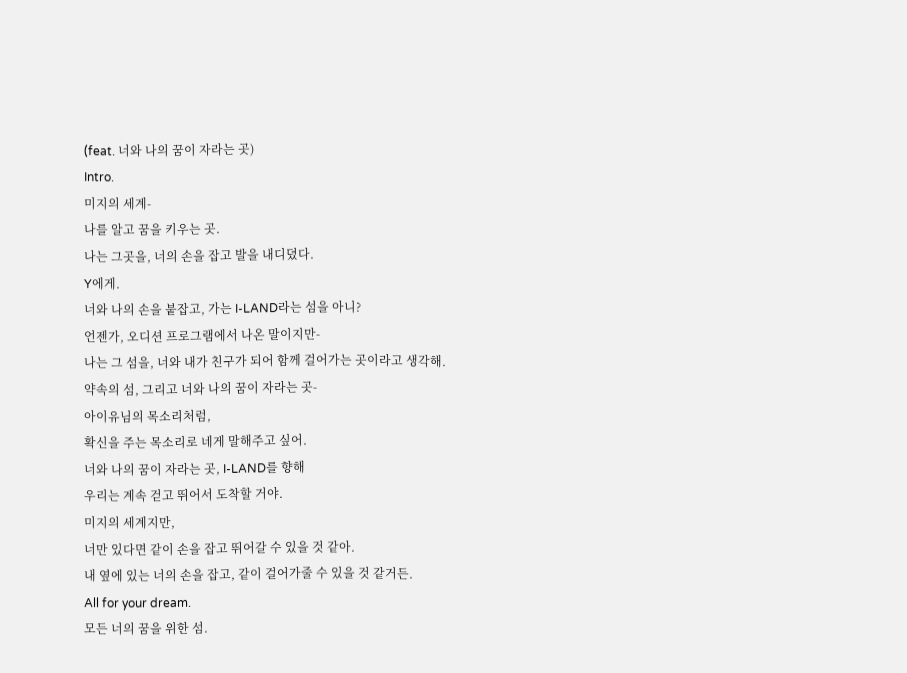(feat. 너와 나의 꿈이 자라는 곳)
Intro.
미지의 세계-
나를 알고 꿈을 키우는 곳.
나는 그곳을, 너의 손을 잡고 발을 내디뎠다.
Y에게.
너와 나의 손을 붙잡고, 가는 I-LAND라는 섬을 아니?
언젠가, 오디션 프로그램에서 나온 말이지만-
나는 그 섬을, 너와 내가 친구가 되어 함께 걸어가는 곳이라고 생각해.
약속의 섬, 그리고 너와 나의 꿈이 자라는 곳-
아이유님의 목소리처럼,
확신을 주는 목소리로 네게 말해주고 싶어.
너와 나의 꿈이 자라는 곳, I-LAND를 향해
우리는 계속 걷고 뛰어서 도착할 거야.
미지의 세계지만,
너만 있다면 같이 손을 잡고 뛰어갈 수 있을 것 같아.
내 옆에 있는 너의 손을 잡고, 같이 걸어가줄 수 있을 것 같거든.
All for your dream.
모든 너의 꿈을 위한 섬.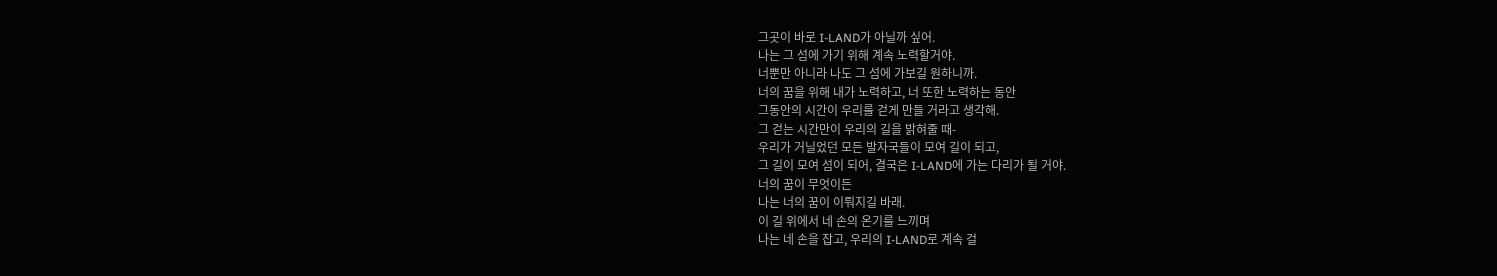그곳이 바로 I-LAND가 아닐까 싶어.
나는 그 섬에 가기 위해 계속 노력할거야.
너뿐만 아니라 나도 그 섬에 가보길 원하니까.
너의 꿈을 위해 내가 노력하고, 너 또한 노력하는 동안
그동안의 시간이 우리를 걷게 만들 거라고 생각해.
그 걷는 시간만이 우리의 길을 밝혀줄 때-
우리가 거닐었던 모든 발자국들이 모여 길이 되고,
그 길이 모여 섬이 되어, 결국은 I-LAND에 가는 다리가 될 거야.
너의 꿈이 무엇이든
나는 너의 꿈이 이뤄지길 바래.
이 길 위에서 네 손의 온기를 느끼며
나는 네 손을 잡고, 우리의 I-LAND로 계속 걸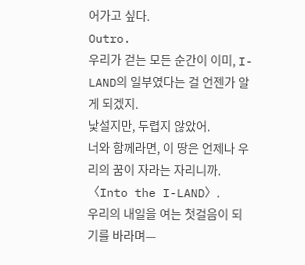어가고 싶다.
Outro.
우리가 걷는 모든 순간이 이미, I-LAND의 일부였다는 걸 언젠가 알게 되겠지.
낯설지만, 두렵지 않았어.
너와 함께라면, 이 땅은 언제나 우리의 꿈이 자라는 자리니까.
〈Into the I-LAND〉.
우리의 내일을 여는 첫걸음이 되기를 바라며—